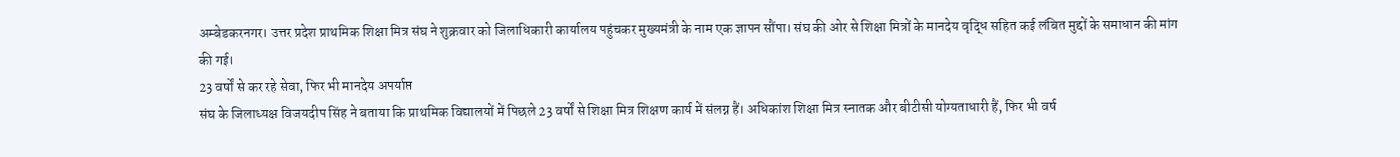अम्बेडकरनगर। उत्तर प्रदेश प्राथमिक शिक्षा मित्र संघ ने शुक्रवार को जिलाधिकारी कार्यालय पहुंचकर मुख्यमंत्री के नाम एक ज्ञापन सौंपा। संघ की ओर से शिक्षा मित्रों के मानदेय वृद्धि सहित कई लंबित मुद्दों के समाधान की मांग की गई।
23 वर्षों से कर रहे सेवा, फिर भी मानदेय अपर्याप्त
संघ के जिलाध्यक्ष विजयदीप सिंह ने बताया कि प्राथमिक विद्यालयों में पिछले 23 वर्षों से शिक्षा मित्र शिक्षण कार्य में संलग्न हैं। अधिकांश शिक्षा मित्र स्नातक और बीटीसी योग्यताधारी हैं, फिर भी वर्ष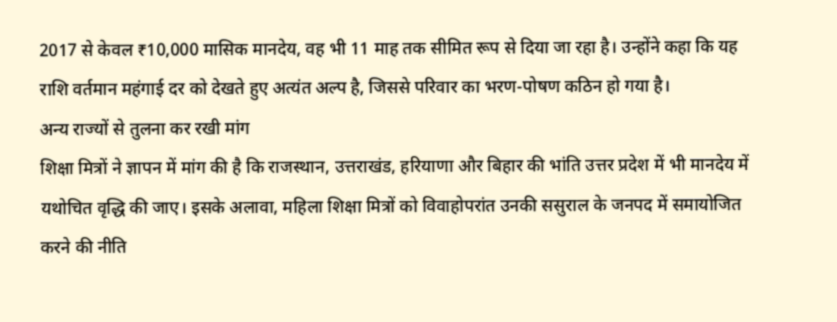2017 से केवल ₹10,000 मासिक मानदेय, वह भी 11 माह तक सीमित रूप से दिया जा रहा है। उन्होंने कहा कि यह राशि वर्तमान महंगाई दर को देखते हुए अत्यंत अल्प है, जिससे परिवार का भरण-पोषण कठिन हो गया है।
अन्य राज्यों से तुलना कर रखी मांग
शिक्षा मित्रों ने ज्ञापन में मांग की है कि राजस्थान, उत्तराखंड, हरियाणा और बिहार की भांति उत्तर प्रदेश में भी मानदेय में यथोचित वृद्धि की जाए। इसके अलावा, महिला शिक्षा मित्रों को विवाहोपरांत उनकी ससुराल के जनपद में समायोजित करने की नीति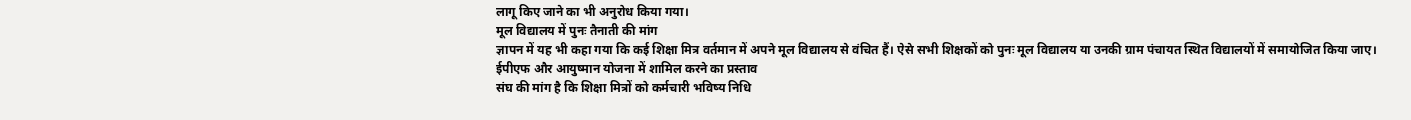लागू किए जाने का भी अनुरोध किया गया।
मूल विद्यालय में पुनः तैनाती की मांग
ज्ञापन में यह भी कहा गया कि कई शिक्षा मित्र वर्तमान में अपने मूल विद्यालय से वंचित हैं। ऐसे सभी शिक्षकों को पुनः मूल विद्यालय या उनकी ग्राम पंचायत स्थित विद्यालयों में समायोजित किया जाए।
ईपीएफ और आयुष्मान योजना में शामिल करने का प्रस्ताव
संघ की मांग है कि शिक्षा मित्रों को कर्मचारी भविष्य निधि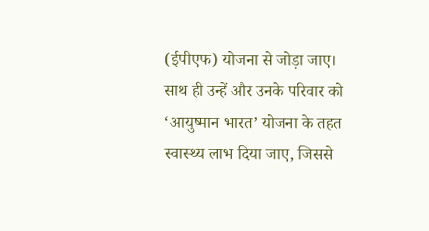(ईपीएफ) योजना से जोड़ा जाए। साथ ही उन्हें और उनके परिवार को ‘आयुष्मान भारत’ योजना के तहत स्वास्थ्य लाभ दिया जाए, जिससे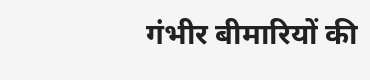गंभीर बीमारियों की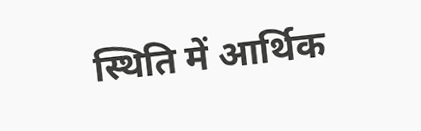स्थिति में आर्थिक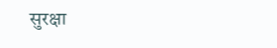सुरक्षा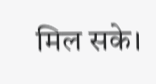मिल सके।